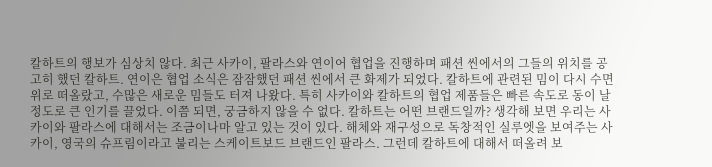칼하트의 행보가 심상치 않다. 최근 사카이, 팔라스와 연이어 협업을 진행하며 패션 씬에서의 그들의 위치를 공고히 했던 칼하트. 연이은 협업 소식은 잠잠했던 패션 씬에서 큰 화제가 되었다. 칼하트에 관련된 밈이 다시 수면 위로 떠올랐고, 수많은 새로운 밈들도 터져 나왔다. 특히 사카이와 칼하트의 협업 제품들은 빠른 속도로 동이 날 정도로 큰 인기를 끌었다. 이쯤 되면, 궁금하지 않을 수 없다. 칼하트는 어떤 브랜드일까? 생각해 보면 우리는 사카이와 팔라스에 대해서는 조금이나마 알고 있는 것이 있다. 해체와 재구성으로 독창적인 실루엣을 보여주는 사카이, 영국의 슈프림이라고 불리는 스케이트보드 브랜드인 팔라스. 그런데 칼하트에 대해서 떠올려 보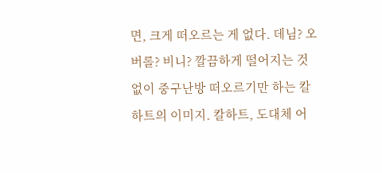면, 크게 떠오르는 게 없다. 데님? 오버롤? 비니? 깔끔하게 떨어지는 것 없이 중구난방 떠오르기만 하는 칼하트의 이미지. 칼하트, 도대체 어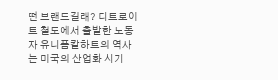떤 브랜드길래? 디트로이트 철도에서 출발한 노동자 유니폼칼하트의 역사는 미국의 산업화 시기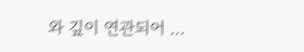와 깊이 연관되어 ...